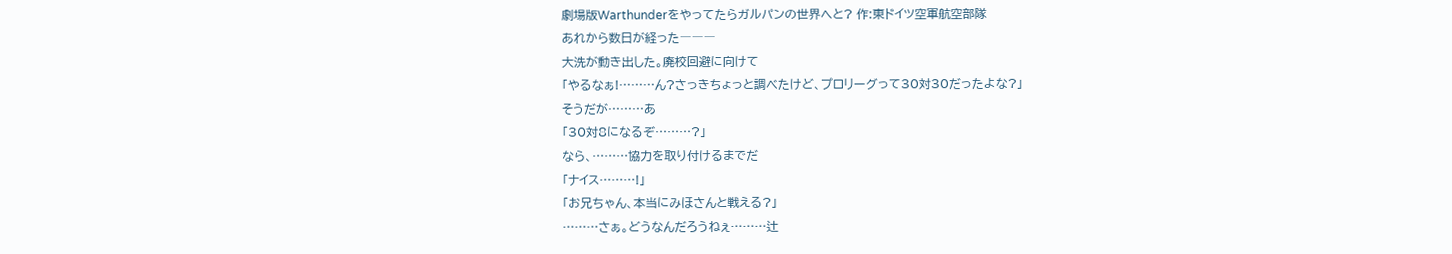劇場版Warthunderをやってたらガルパンの世界へと? 作:東ドイツ空軍航空部隊
あれから数日が経った―――
大洗が動き出した。廃校回避に向けて
「やるなぁ!………ん?さっきちょっと調べたけど、プロリーグって30対30だったよな?」
そうだが………あ
「30対8になるぞ………?」
なら、………協力を取り付けるまでだ
「ナイス………!」
「お兄ちゃん、本当にみほさんと戦える?」
………さぁ。どうなんだろうねぇ………辻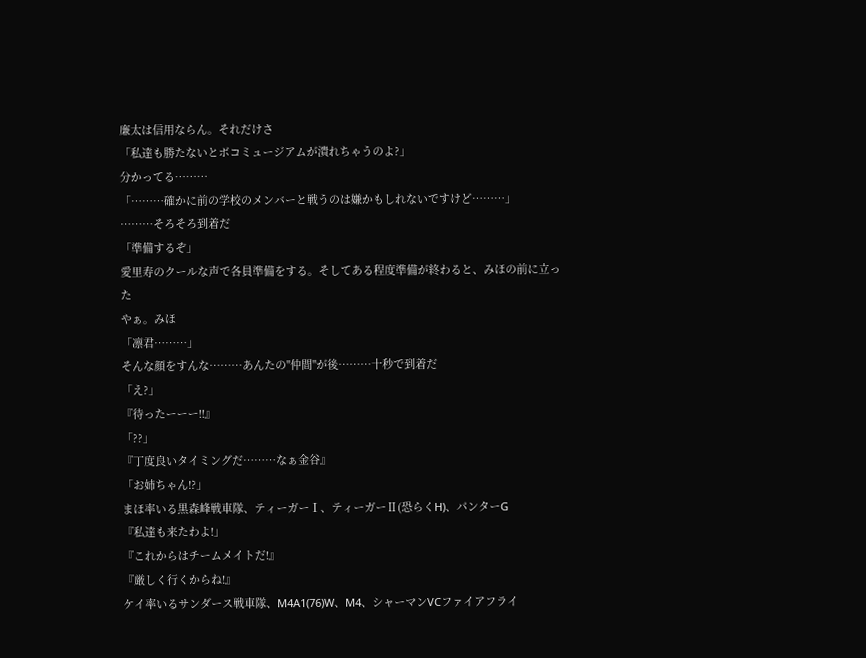廉太は信用ならん。それだけさ
「私達も勝たないとボコミュージアムが潰れちゃうのよ?」
分かってる………
「………確かに前の学校のメンバーと戦うのは嫌かもしれないですけど………」
………そろそろ到着だ
「準備するぞ」
愛里寿のクールな声で各員準備をする。そしてある程度準備が終わると、みほの前に立った
やぁ。みほ
「凛君………」
そんな顔をすんな………あんたの"仲間"が後………十秒で到着だ
「え?」
『待ったーーー!!』
「??」
『丁度良いタイミングだ………なぁ金谷』
「お姉ちゃん!?」
まほ率いる黒森峰戦車隊、ティーガーⅠ、ティーガーⅡ(恐らくH)、パンターG
『私達も来たわよ!」
『これからはチームメイトだ!』
『厳しく行くからね!』
ケイ率いるサンダース戦車隊、M4A1(76)W、M4、シャーマンVCファイアフライ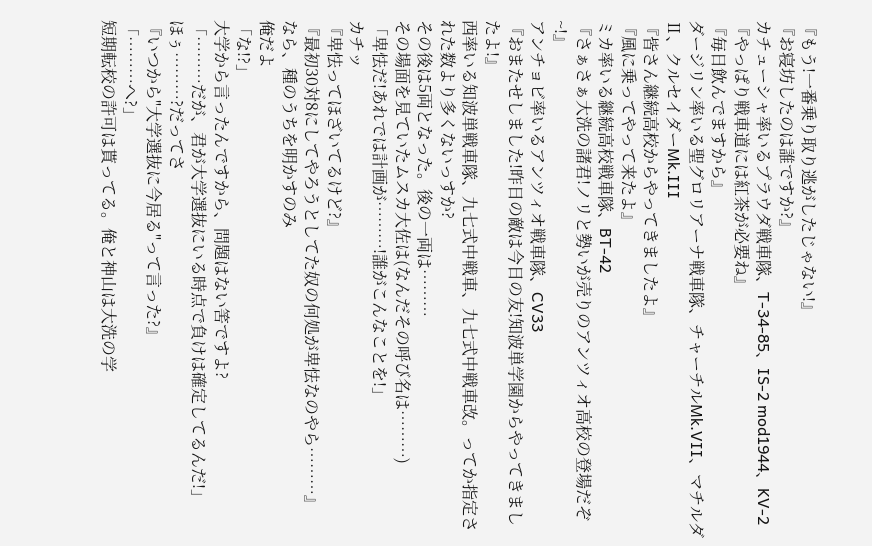『もう!一番乗り取り逃がしたじゃない!』
『お寝坊したのは誰ですか?』
カチューシャ率いるプラウダ戦車隊、T-34-85、IS-2 mod1944、KV-2
『やっぱり戦車道には紅茶が必要ね』
『毎日飲んでますから』
ダージリン率いる聖グロリアーナ戦車隊、チャーチルMk.VII、マチルダⅡ、クルセイダーMk.III
『皆さん継続高校からやってきましたよ』
『風に乗ってやって来たよ』
ミカ率いる継続高校戦車隊、BT-42
『さぁさぁ大洗の諸君!ノリと勢いが売りのアンツィオ高校の登場だぞ~!』
アンチョビ率いるアンツィオ戦車隊、CV33
『おまたせしました!昨日の敵は今日の友!知波単学園からやってきましたよ!』
西率いる知波単戦車隊、九七式中戦車、九七式中戦車改。ってか指定された数より多くないっすか?
その後は5両となった。後の一両は………
その場面を見ていたムスカ大佐は(なんだその呼び名は………)
「卑怯だ!あれでは計画が………!誰がこんなことを!」
カチッ
『卑怯ってほざいてるけど?』
『最初30対8にしてやろうとしてた奴の何処が卑怯なのやら………』
なら、種のうちを明かすのみ
俺だよ
「な!?」
大学から言ったんですから、問題はない筈ですよ?
「………だが、君が大学選抜にいる時点で負けは確定してるんだ!」
ほぅ………?だってさ
『いつから"大学選抜に今居る"って言った?』
「………へ?」
短期転校の許可は貰ってる。俺と神山は大洗の学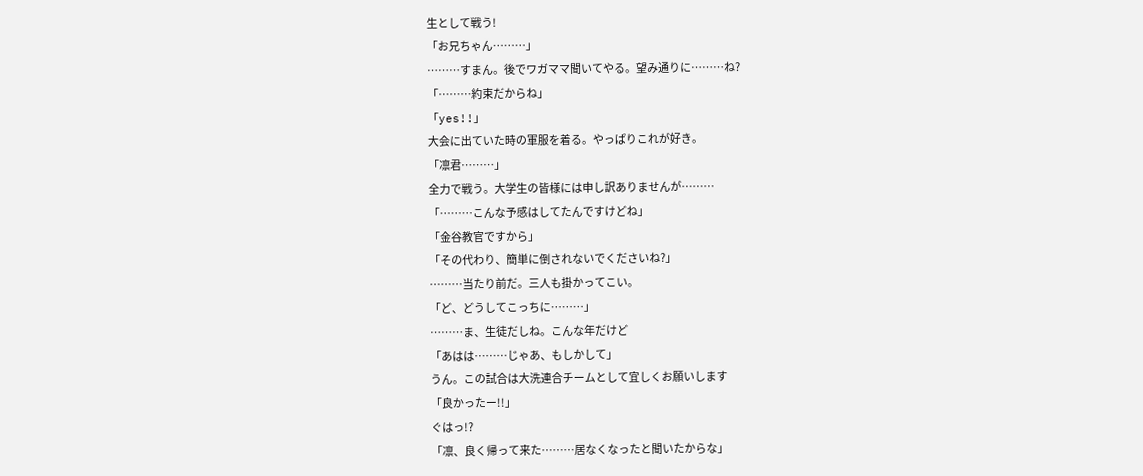生として戦う!
「お兄ちゃん………」
………すまん。後でワガママ聞いてやる。望み通りに………ね?
「………約束だからね」
「yes!!」
大会に出ていた時の軍服を着る。やっぱりこれが好き。
「凛君………」
全力で戦う。大学生の皆様には申し訳ありませんが………
「………こんな予感はしてたんですけどね」
「金谷教官ですから」
「その代わり、簡単に倒されないでくださいね?」
………当たり前だ。三人も掛かってこい。
「ど、どうしてこっちに………」
………ま、生徒だしね。こんな年だけど
「あはは………じゃあ、もしかして」
うん。この試合は大洗連合チームとして宜しくお願いします
「良かったー!!」
ぐはっ!?
「凛、良く帰って来た………居なくなったと聞いたからな」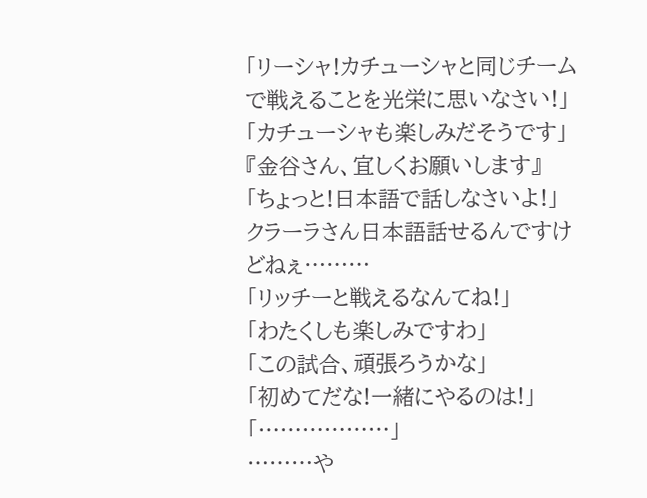「リーシャ!カチューシャと同じチームで戦えることを光栄に思いなさい!」
「カチューシャも楽しみだそうです」
『金谷さん、宜しくお願いします』
「ちょっと!日本語で話しなさいよ!」
クラーラさん日本語話せるんですけどねぇ………
「リッチーと戦えるなんてね!」
「わたくしも楽しみですわ」
「この試合、頑張ろうかな」
「初めてだな!一緒にやるのは!」
「………………」
………や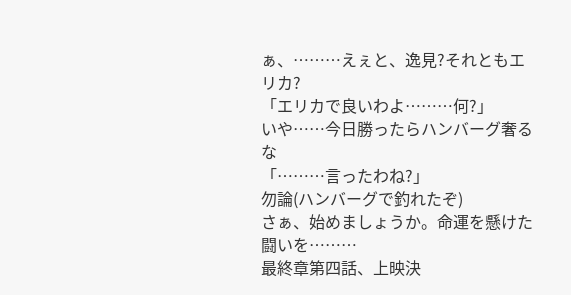ぁ、………えぇと、逸見?それともエリカ?
「エリカで良いわよ………何?」
いや……今日勝ったらハンバーグ奢るな
「………言ったわね?」
勿論(ハンバーグで釣れたぞ)
さぁ、始めましょうか。命運を懸けた闘いを………
最終章第四話、上映決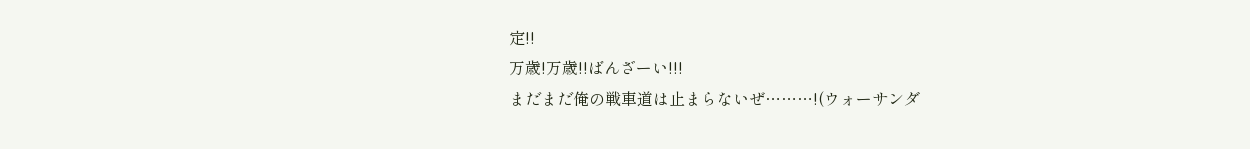定!!
万歳!万歳!!ばんざーい!!!
まだまだ俺の戦車道は止まらないぜ………!(ウォーサンダ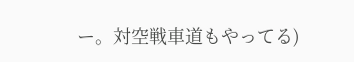ー。対空戦車道もやってる)